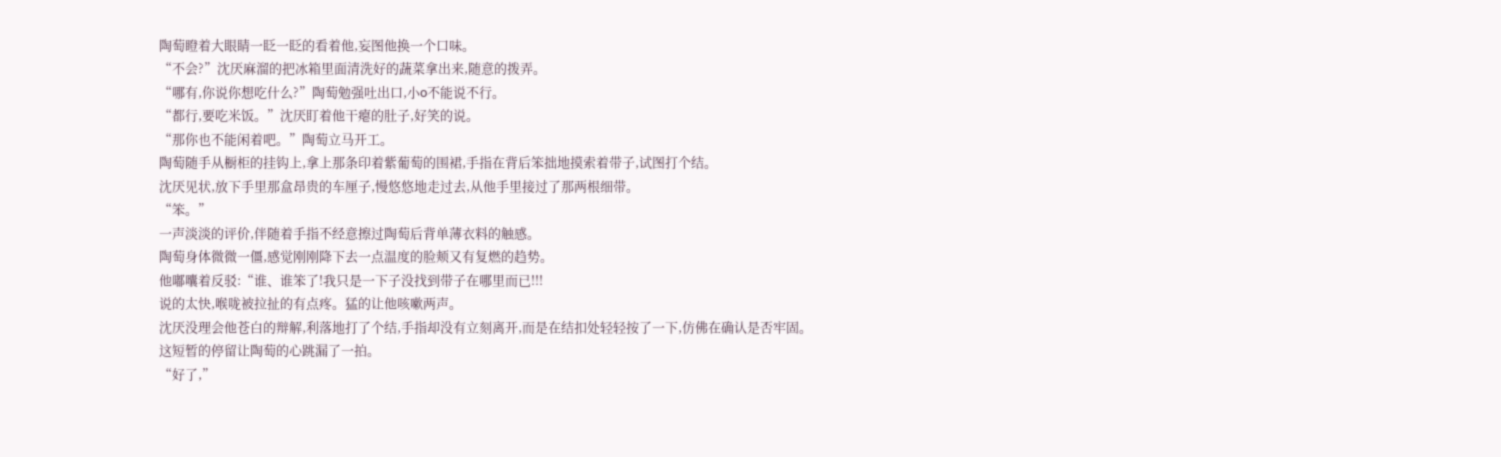陶萄瞪着大眼睛一眨一眨的看着他,妄图他换一个口味。
“不会?”沈厌麻溜的把冰箱里面清洗好的蔬菜拿出来,随意的拨弄。
“哪有,你说你想吃什么?”陶萄勉强吐出口,小o不能说不行。
“都行,要吃米饭。”沈厌盯着他干瘪的肚子,好笑的说。
“那你也不能闲着吧。”陶萄立马开工。
陶萄随手从橱柜的挂钩上,拿上那条印着紫葡萄的围裙,手指在背后笨拙地摸索着带子,试图打个结。
沈厌见状,放下手里那盒昂贵的车厘子,慢悠悠地走过去,从他手里接过了那两根细带。
“笨。”
一声淡淡的评价,伴随着手指不经意擦过陶萄后背单薄衣料的触感。
陶萄身体微微一僵,感觉刚刚降下去一点温度的脸颊又有复燃的趋势。
他嘟囔着反驳:“谁、谁笨了!我只是一下子没找到带子在哪里而已!!!
说的太快,喉咙被拉扯的有点疼。猛的让他咳嗽两声。
沈厌没理会他苍白的辩解,利落地打了个结,手指却没有立刻离开,而是在结扣处轻轻按了一下,仿佛在确认是否牢固。
这短暂的停留让陶萄的心跳漏了一拍。
“好了,”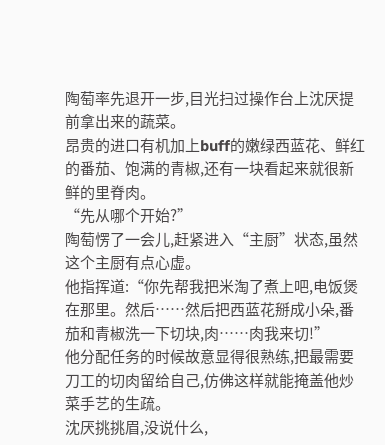陶萄率先退开一步,目光扫过操作台上沈厌提前拿出来的蔬菜。
昂贵的进口有机加上buff的嫩绿西蓝花、鲜红的番茄、饱满的青椒,还有一块看起来就很新鲜的里脊肉。
“先从哪个开始?”
陶萄愣了一会儿,赶紧进入“主厨”状态,虽然这个主厨有点心虚。
他指挥道:“你先帮我把米淘了煮上吧,电饭煲在那里。然后……然后把西蓝花掰成小朵,番茄和青椒洗一下切块,肉……肉我来切!”
他分配任务的时候故意显得很熟练,把最需要刀工的切肉留给自己,仿佛这样就能掩盖他炒菜手艺的生疏。
沈厌挑挑眉,没说什么,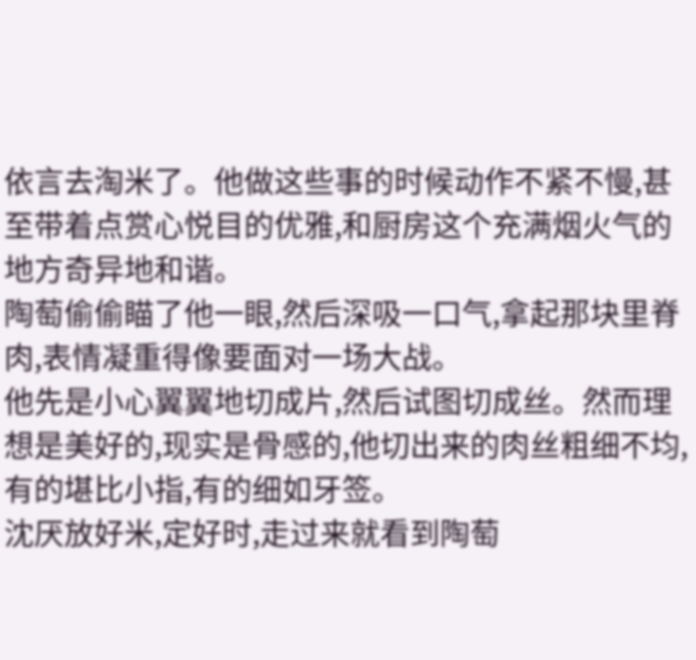依言去淘米了。他做这些事的时候动作不紧不慢,甚至带着点赏心悦目的优雅,和厨房这个充满烟火气的地方奇异地和谐。
陶萄偷偷瞄了他一眼,然后深吸一口气,拿起那块里脊肉,表情凝重得像要面对一场大战。
他先是小心翼翼地切成片,然后试图切成丝。然而理想是美好的,现实是骨感的,他切出来的肉丝粗细不均,有的堪比小指,有的细如牙签。
沈厌放好米,定好时,走过来就看到陶萄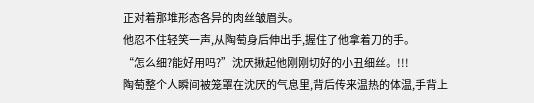正对着那堆形态各异的肉丝皱眉头。
他忍不住轻笑一声,从陶萄身后伸出手,握住了他拿着刀的手。
“怎么细?能好用吗?”沈厌揪起他刚刚切好的小丑细丝。!!!
陶萄整个人瞬间被笼罩在沈厌的气息里,背后传来温热的体温,手背上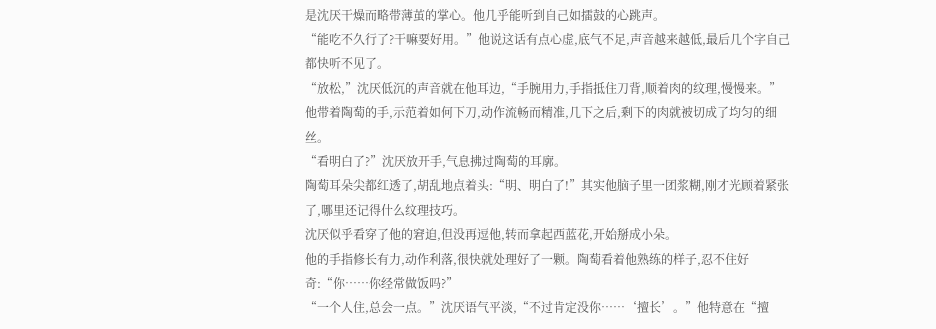是沈厌干燥而略带薄茧的掌心。他几乎能听到自己如擂鼓的心跳声。
“能吃不久行了?干嘛要好用。”他说这话有点心虚,底气不足,声音越来越低,最后几个字自己都快听不见了。
“放松,”沈厌低沉的声音就在他耳边,“手腕用力,手指抵住刀背,顺着肉的纹理,慢慢来。”
他带着陶萄的手,示范着如何下刀,动作流畅而精准,几下之后,剩下的肉就被切成了均匀的细丝。
“看明白了?”沈厌放开手,气息拂过陶萄的耳廓。
陶萄耳朵尖都红透了,胡乱地点着头:“明、明白了!”其实他脑子里一团浆糊,刚才光顾着紧张了,哪里还记得什么纹理技巧。
沈厌似乎看穿了他的窘迫,但没再逗他,转而拿起西蓝花,开始掰成小朵。
他的手指修长有力,动作利落,很快就处理好了一颗。陶萄看着他熟练的样子,忍不住好奇:“你……你经常做饭吗?”
“一个人住,总会一点。”沈厌语气平淡,“不过肯定没你……‘擅长’。”他特意在“擅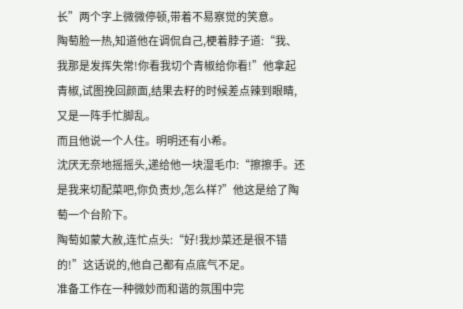长”两个字上微微停顿,带着不易察觉的笑意。
陶萄脸一热,知道他在调侃自己,梗着脖子道:“我、我那是发挥失常!你看我切个青椒给你看!”他拿起青椒,试图挽回颜面,结果去籽的时候差点辣到眼睛,又是一阵手忙脚乱。
而且他说一个人住。明明还有小希。
沈厌无奈地摇摇头,递给他一块湿毛巾:“擦擦手。还是我来切配菜吧,你负责炒,怎么样?”他这是给了陶萄一个台阶下。
陶萄如蒙大赦,连忙点头:“好!我炒菜还是很不错的!”这话说的,他自己都有点底气不足。
准备工作在一种微妙而和谐的氛围中完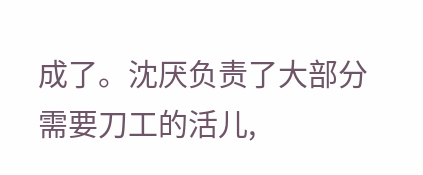成了。沈厌负责了大部分需要刀工的活儿,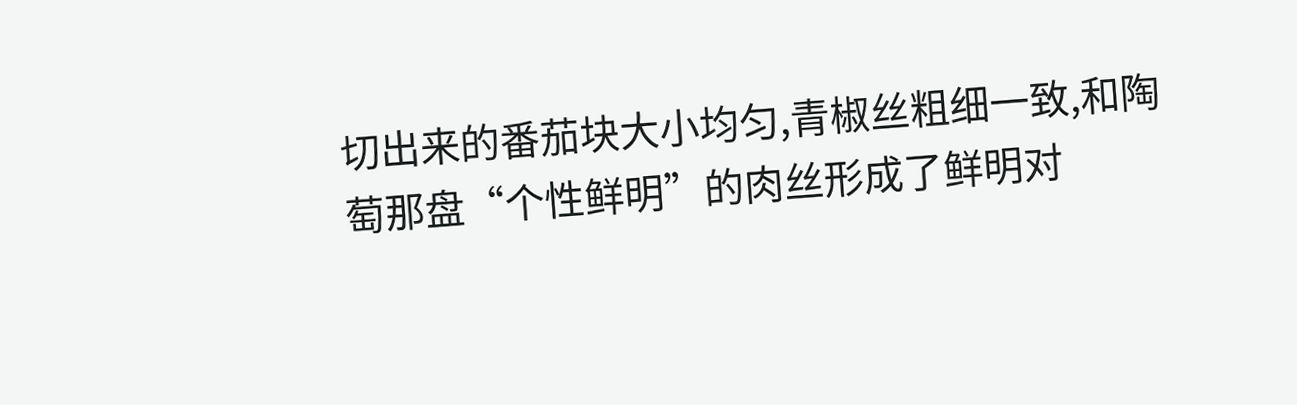切出来的番茄块大小均匀,青椒丝粗细一致,和陶萄那盘“个性鲜明”的肉丝形成了鲜明对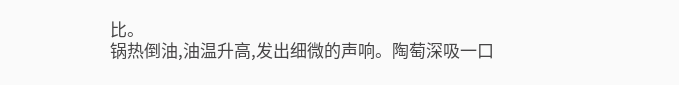比。
锅热倒油,油温升高,发出细微的声响。陶萄深吸一口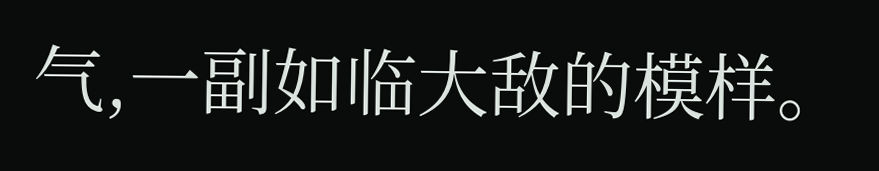气,一副如临大敌的模样。